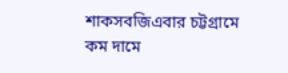শাকসবজিএবার চট্টগ্রামে কম দামে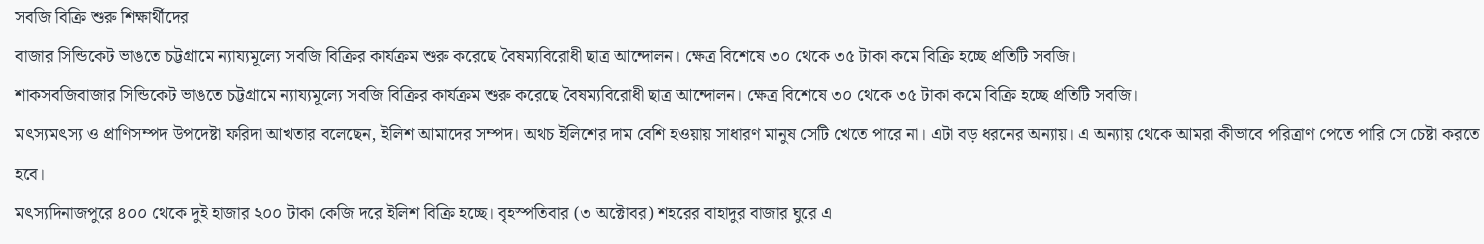সবজি বিক্রি শুরু শিক্ষার্থীদের
বাজার সিন্ডিকেট ভাঙতে চট্টগ্রামে ন্যায্যমূল্যে সবজি বিক্রির কার্যক্রম শুরু করেছে বৈষম্যবিরোধী ছাত্র আন্দোলন। ক্ষেত্র বিশেষে ৩০ থেকে ৩৫ টাকা কমে বিক্রি হচ্ছে প্রতিটি সবজি।
শাকসবজিবাজার সিন্ডিকেট ভাঙতে চট্টগ্রামে ন্যায্যমূল্যে সবজি বিক্রির কার্যক্রম শুরু করেছে বৈষম্যবিরোধী ছাত্র আন্দোলন। ক্ষেত্র বিশেষে ৩০ থেকে ৩৫ টাকা কমে বিক্রি হচ্ছে প্রতিটি সবজি।
মৎস্যমৎস্য ও প্রাণিসম্পদ উপদেষ্টা ফরিদা আখতার বলেছেন, ইলিশ আমাদের সম্পদ। অথচ ইলিশের দাম বেশি হওয়ায় সাধারণ মানুষ সেটি খেতে পারে না। এটা বড় ধরনের অন্যায়। এ অন্যায় থেকে আমরা কীভাবে পরিত্রাণ পেতে পারি সে চেষ্টা করতে হবে।
মৎস্যদিনাজপুরে ৪০০ থেকে দুই হাজার ২০০ টাকা কেজি দরে ইলিশ বিক্রি হচ্ছে। বৃহস্পতিবার (৩ অক্টোবর) শহরের বাহাদুর বাজার ঘুরে এ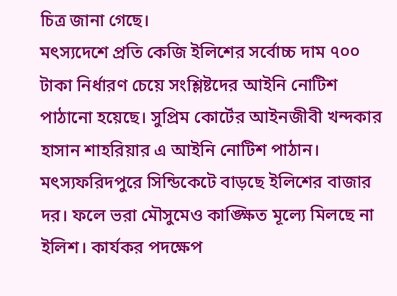চিত্র জানা গেছে।
মৎস্যদেশে প্রতি কেজি ইলিশের সর্বোচ্চ দাম ৭০০ টাকা নির্ধারণ চেয়ে সংশ্লিষ্টদের আইনি নোটিশ পাঠানো হয়েছে। সুপ্রিম কোর্টের আইনজীবী খন্দকার হাসান শাহরিয়ার এ আইনি নোটিশ পাঠান।
মৎস্যফরিদপুরে সিন্ডিকেটে বাড়ছে ইলিশের বাজার দর। ফলে ভরা মৌসুমেও কাঙ্ক্ষিত মূল্যে মিলছে না ইলিশ। কার্যকর পদক্ষেপ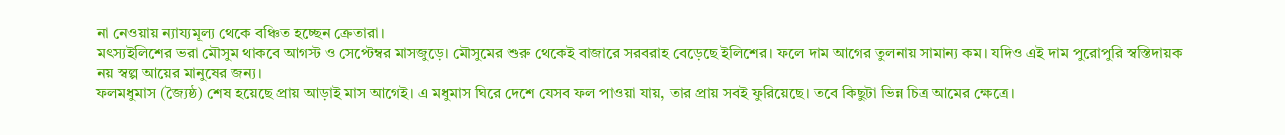না নেওয়ায় ন্যায্যমূল্য থেকে বঞ্চিত হচ্ছেন ক্রেতারা।
মৎস্যইলিশের ভরা মৌসুম থাকবে আগস্ট ও সেপ্টেম্বর মাসজুড়ে। মৌসুমের শুরু থেকেই বাজারে সরবরাহ বেড়েছে ইলিশের। ফলে দাম আগের তুলনায় সামান্য কম। যদিও এই দাম পুরোপুরি স্বস্তিদায়ক নয় স্বল্প আয়ের মানুষের জন্য।
ফলমধুমাস (জ্যৈষ্ঠ) শেষ হয়েছে প্রায় আড়াই মাস আগেই। এ মধুমাস ঘিরে দেশে যেসব ফল পাওয়া যায়, তার প্রায় সবই ফুরিয়েছে। তবে কিছুটা ভিন্ন চিত্র আমের ক্ষেত্রে।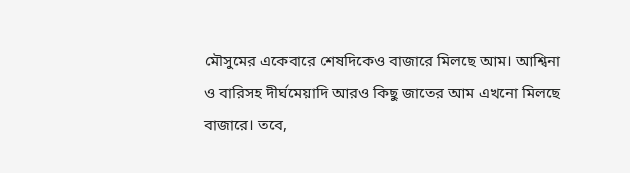মৌসুমের একেবারে শেষদিকেও বাজারে মিলছে আম। আশ্বিনা ও বারিসহ দীর্ঘমেয়াদি আরও কিছু জাতের আম এখনো মিলছে বাজারে। তবে,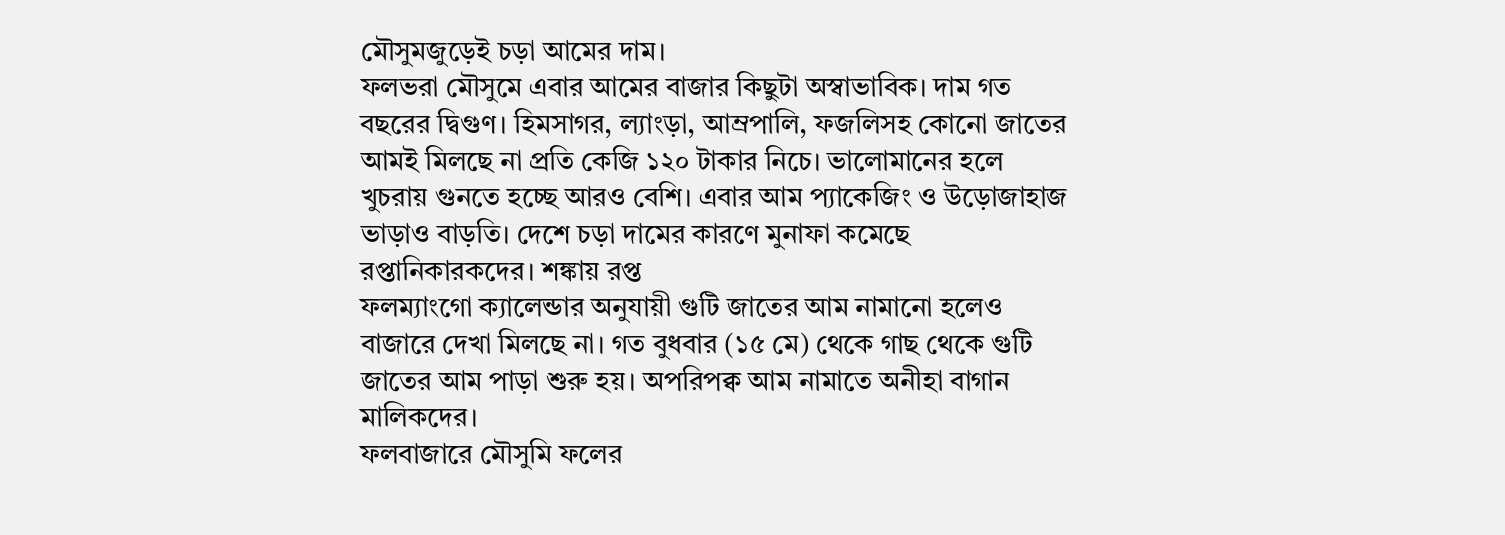মৌসুমজুড়েই চড়া আমের দাম।
ফলভরা মৌসুমে এবার আমের বাজার কিছুটা অস্বাভাবিক। দাম গত বছরের দ্বিগুণ। হিমসাগর, ল্যাংড়া, আম্রপালি, ফজলিসহ কোনো জাতের আমই মিলছে না প্রতি কেজি ১২০ টাকার নিচে। ভালোমানের হলে খুচরায় গুনতে হচ্ছে আরও বেশি। এবার আম প্যাকেজিং ও উড়োজাহাজ ভাড়াও বাড়তি। দেশে চড়া দামের কারণে মুনাফা কমেছে রপ্তানিকারকদের। শঙ্কায় রপ্ত
ফলম্যাংগো ক্যালেন্ডার অনুযায়ী গুটি জাতের আম নামানো হলেও বাজারে দেখা মিলছে না। গত বুধবার (১৫ মে) থেকে গাছ থেকে গুটি জাতের আম পাড়া শুরু হয়। অপরিপক্ব আম নামাতে অনীহা বাগান মালিকদের।
ফলবাজারে মৌসুমি ফলের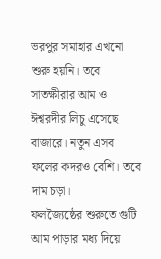ভরপুর সমাহার এখনো শুরু হয়নি। তবে সাতক্ষীরার আম ও ঈশ্বরদীর লিচু এসেছে বাজারে। নতুন এসব ফলের কদরও বেশি। তবে দাম চড়া।
ফলজ্যৈষ্ঠের শুরুতে গুটি আম পাড়ার মধ্য দিয়ে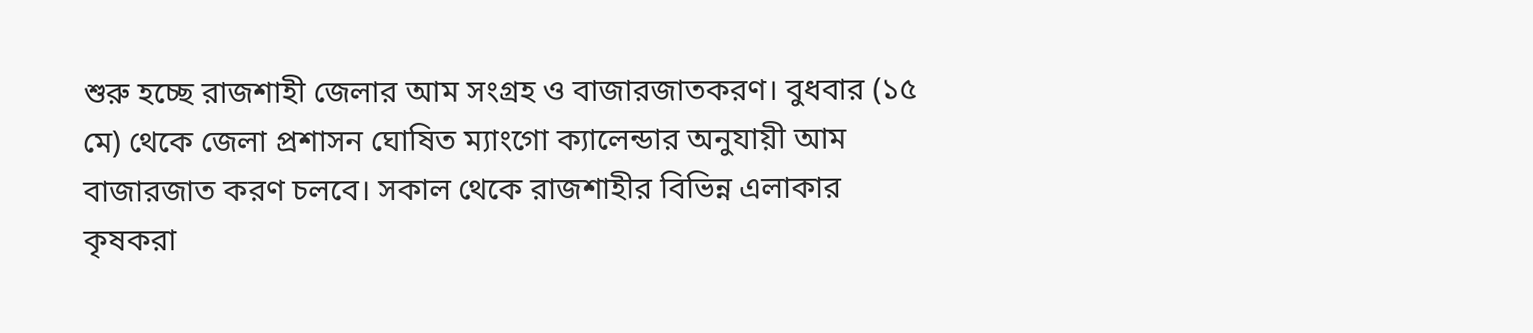শুরু হচ্ছে রাজশাহী জেলার আম সংগ্রহ ও বাজারজাতকরণ। বুধবার (১৫ মে) থেকে জেলা প্রশাসন ঘোষিত ম্যাংগো ক্যালেন্ডার অনুযায়ী আম বাজারজাত করণ চলবে। সকাল থেকে রাজশাহীর বিভিন্ন এলাকার কৃষকরা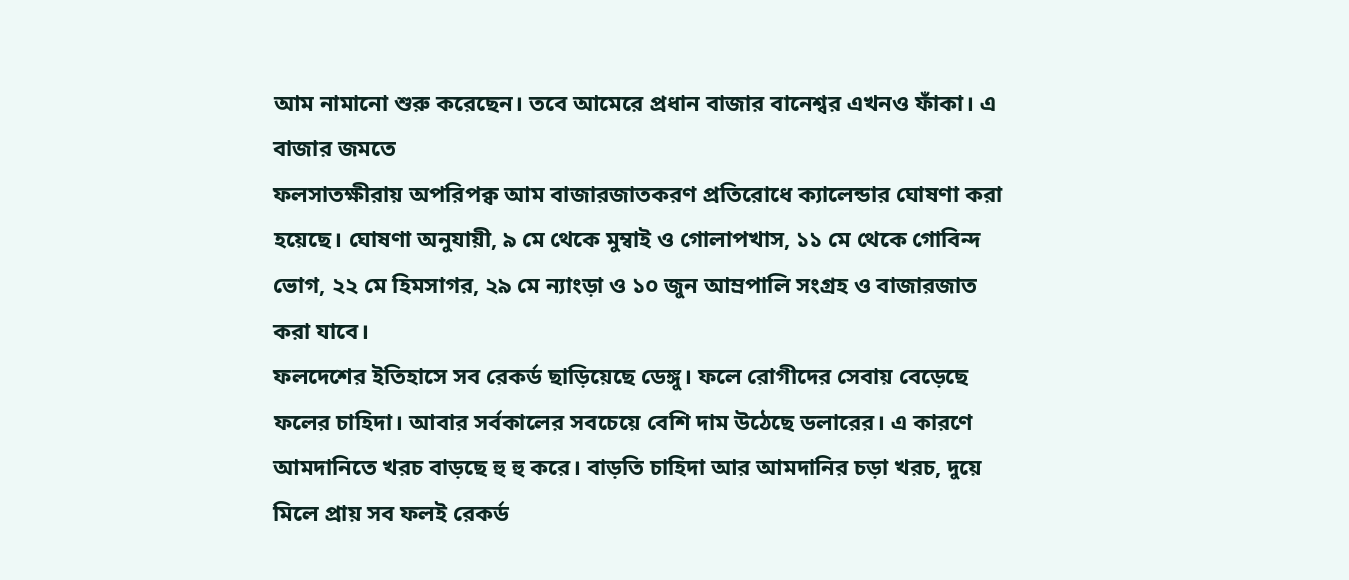আম নামানো শুরু করেছেন। তবে আমেরে প্রধান বাজার বানেশ্বর এখনও ফাঁকা। এ বাজার জমতে
ফলসাতক্ষীরায় অপরিপক্ব আম বাজারজাতকরণ প্রতিরোধে ক্যালেন্ডার ঘোষণা করা হয়েছে। ঘোষণা অনুযায়ী, ৯ মে থেকে মুম্বাই ও গোলাপখাস, ১১ মে থেকে গোবিন্দ ভোগ, ২২ মে হিমসাগর, ২৯ মে ন্যাংড়া ও ১০ জুন আম্রপালি সংগ্রহ ও বাজারজাত করা যাবে।
ফলদেশের ইতিহাসে সব রেকর্ড ছাড়িয়েছে ডেঙ্গু। ফলে রোগীদের সেবায় বেড়েছে ফলের চাহিদা। আবার সর্বকালের সবচেয়ে বেশি দাম উঠেছে ডলারের। এ কারণে আমদানিতে খরচ বাড়ছে হু হু করে। বাড়তি চাহিদা আর আমদানির চড়া খরচ, দুয়ে মিলে প্রায় সব ফলই রেকর্ড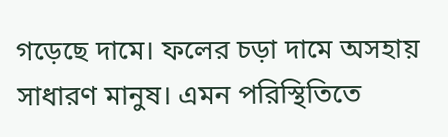গড়েছে দামে। ফলের চড়া দামে অসহায় সাধারণ মানুষ। এমন পরিস্থিতিতে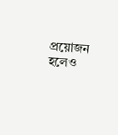প্রয়োজন হলেও